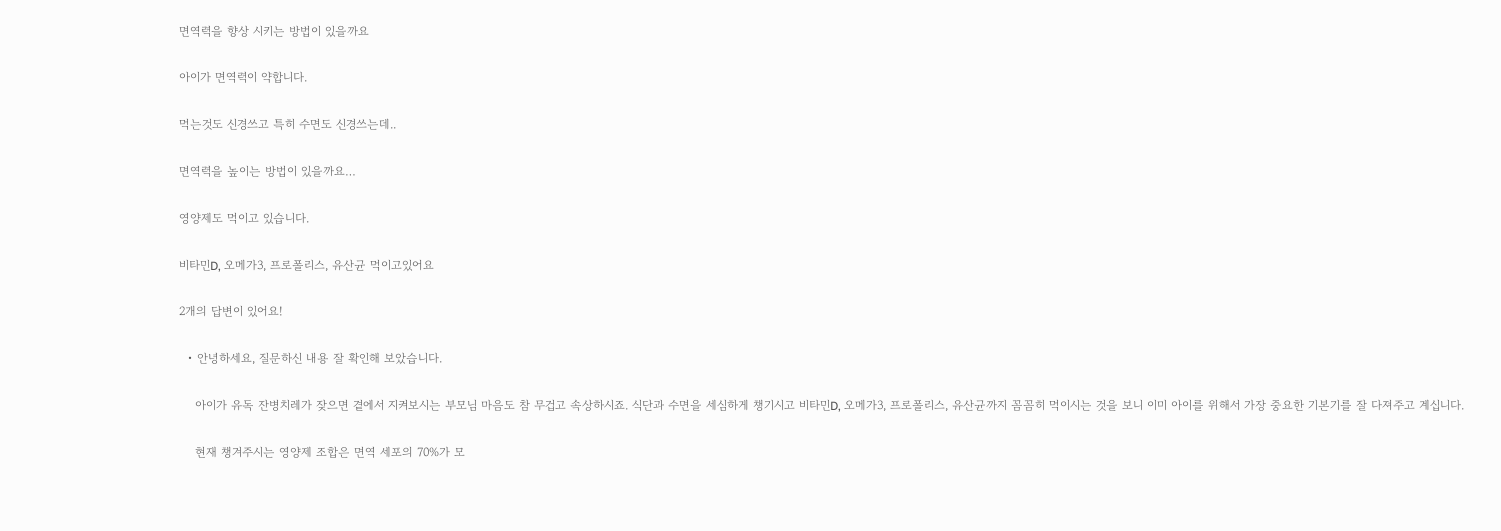면역력을 향상 시키는 방법이 있을까요

아이가 면역력이 약합니다.

먹는것도 신경쓰고 특히 수면도 신경쓰는데..

면역력을 높이는 방법이 있을까요…

영양제도 먹이고 있습니다.

비타민D, 오메가3, 프로폴리스, 유산균 먹이고있어요

2개의 답변이 있어요!

  • 안녕하세요, 질문하신 내용 잘 확인해 보았습니다.

    아이가 유독 잔병치레가 잦으면 곁에서 지켜보시는 부모님 마음도 참 무겁고 속상하시죠. 식단과 수면을 세심하게 챙기시고 비타민D, 오메가3, 프로폴리스, 유산균까지 꼼꼼히 먹이시는 것을 보니 이미 아이를 위해서 가장 중요한 기본기를 잘 다져주고 계십니다.

    현재 챙겨주시는 영양제 조합은 면역 세포의 70%가 모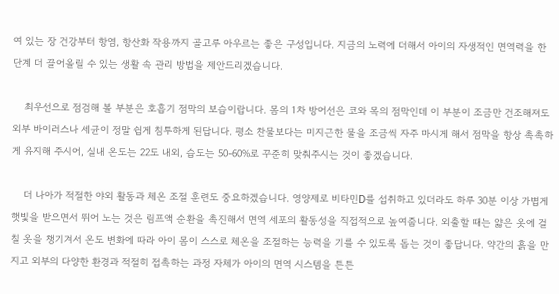여 있는 장 건강부터 항염, 항산화 작용까지 골고루 아우르는 좋은 구성입니다. 지금의 노력에 더해서 아이의 자생적인 면역력을 한 단계 더 끌어올릴 수 있는 생활 속 관리 방법을 제안드리겠습니다.

    최우선으로 점검해 볼 부분은 호흡기 점막의 보습이랍니다. 몸의 1차 방어선은 코와 목의 점막인데 이 부분이 조금만 건조해져도 외부 바이러스나 세균이 정말 쉽게 침투하게 된답니다. 평소 찬물보다는 미지근한 물을 조금씩 자주 마시게 해서 점막을 항상 촉촉하게 유지해 주시어, 실내 온도는 22도 내외, 습도는 50-60%로 꾸준히 맞춰주시는 것이 좋겠습니다.

    더 나아가 적절한 야외 활동과 체온 조절 훈련도 중요하겠습니다. 영양제로 비타민D를 섭취하고 있더라도 하루 30분 이상 가볍게 햇빛을 받으면서 뛰어 노는 것은 림프액 순환을 촉진해서 면역 세포의 활동성을 직접적으로 높여줍니다. 외출할 때는 얇은 옷에 걸칠 옷을 챙기겨서 온도 변화에 따라 아이 몸이 스스로 체온을 조절하는 능력을 기를 수 있도록 돕는 것이 좋답니다. 약간의 흙을 만지고 외부의 다양한 환경과 적절히 접촉하는 과정 자체가 아이의 면역 시스템을 튼튼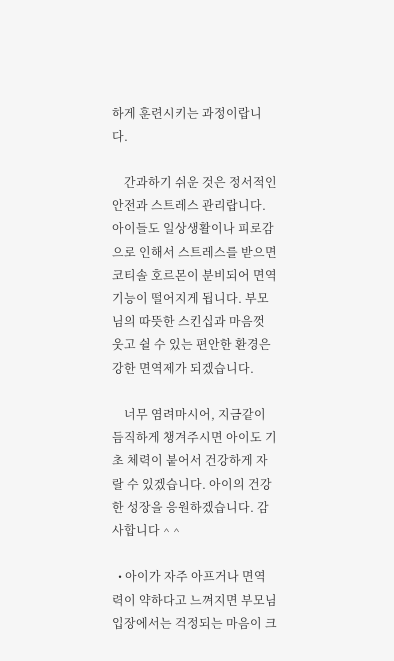하게 훈련시키는 과정이랍니다.

    간과하기 쉬운 것은 정서적인 안전과 스트레스 관리랍니다. 아이들도 일상생활이나 피로감으로 인해서 스트레스를 받으면 코티솔 호르몬이 분비되어 면역 기능이 떨어지게 됩니다. 부모님의 따뜻한 스킨십과 마음껏 웃고 쉴 수 있는 편안한 환경은 강한 면역제가 되겠습니다.

    너무 염려마시어, 지금같이 듬직하게 챙겨주시면 아이도 기초 체력이 붙어서 건강하게 자랄 수 있겠습니다. 아이의 건강한 성장을 응원하겠습니다. 감사합니다 ^ ^

  • 아이가 자주 아프거나 면역력이 약하다고 느껴지면 부모님 입장에서는 걱정되는 마음이 크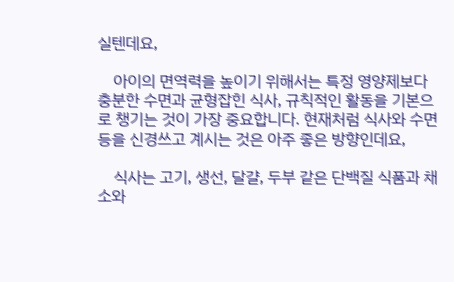실텐데요,

    아이의 면역력을 높이기 위해서는 특정 영양제보다 충분한 수면과 균형잡힌 식사, 규칙적인 활동을 기본으로 챙기는 것이 가장 중요합니다. 현재처럼 식사와 수면 등을 신경쓰고 계시는 것은 아주 좋은 방향인데요,

    식사는 고기, 생선, 달걀, 두부 같은 단백질 식품과 채소와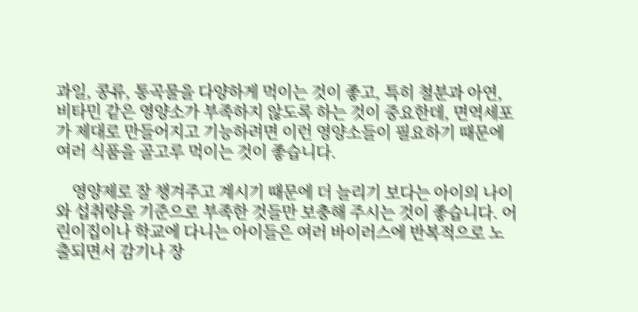과일, 콩류, 통곡물을 다양하게 먹이는 것이 좋고, 특히 쳘분과 아연, 비타민 같은 영양소가 부족하지 않도록 하는 것이 중요한데, 면역세포가 제대로 만들어지고 기능하려면 이런 영양소들이 필요하기 때문에 여러 식품을 골고루 먹이는 것이 좋습니다.

    영양제로 잘 챙겨주고 계시기 때문에 더 늘리기 보다는 아이의 나이와 섭취량을 기준으로 부족한 것들만 보충해 주시는 것이 좋습니다. 어린이집이나 학교에 다니는 아이들은 여러 바이러스에 반복적으로 노출되면서 감기나 장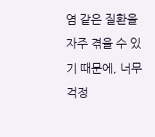염 같은 질환을 자주 겪을 수 있기 때문에, 너무 걱정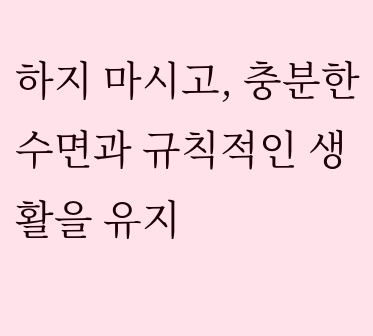하지 마시고, 충분한 수면과 규칙적인 생활을 유지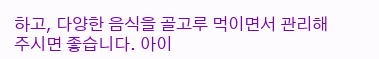하고, 다양한 음식을 골고루 먹이면서 관리해주시면 좋습니다. 아이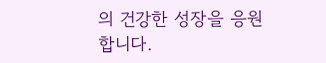의 건강한 성장을 응원합니다.